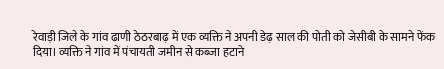रेवाड़ी जिले के गांव ढाणी ठेठरबाढ़ में एक व्यक्ति ने अपनी डेढ़ साल की पोती को जेसीबी के सामने फेंक दिया। व्यक्ति ने गांव में पंचायती जमीन से कब्जा हटाने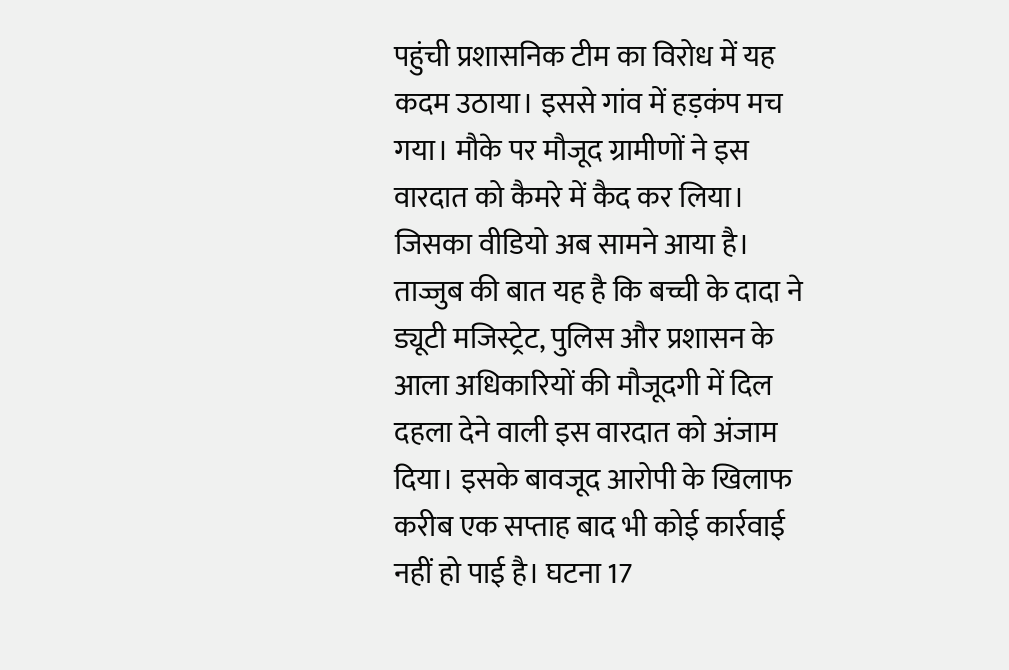पहुंची प्रशासनिक टीम का विरोध में यह कदम उठाया। इससे गांव में हड़कंप मच गया। मौके पर मौजूद ग्रामीणों ने इस वारदात को कैमरे में कैद कर लिया। जिसका वीडियो अब सामने आया है। ताज्जुब की बात यह है कि बच्ची के दादा ने ड्यूटी मजिस्ट्रेट, पुलिस और प्रशासन के आला अधिकारियों की मौजूदगी में दिल दहला देने वाली इस वारदात को अंजाम दिया। इसके बावजूद आरोपी के खिलाफ करीब एक सप्ताह बाद भी कोई कार्रवाई नहीं हो पाई है। घटना 17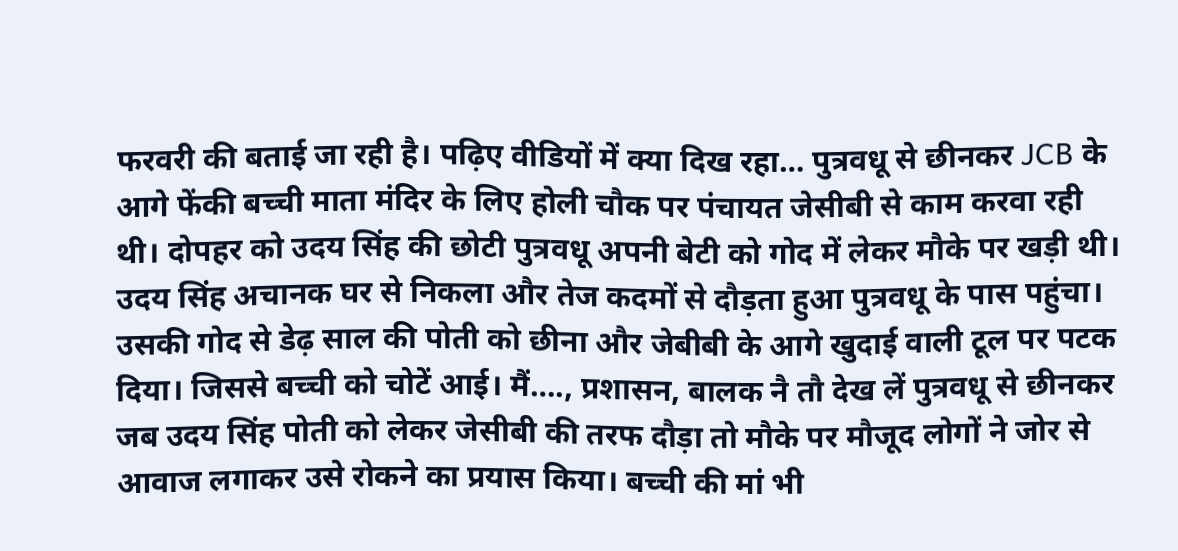फरवरी की बताई जा रही है। पढ़िए वीडियों में क्या दिख रहा… पुत्रवधू से छीनकर JCB के आगे फेंकी बच्ची माता मंदिर के लिए होली चौक पर पंचायत जेसीबी से काम करवा रही थी। दोपहर को उदय सिंह की छोटी पुत्रवधू अपनी बेटी को गोद में लेकर मौके पर खड़ी थी। उदय सिंह अचानक घर से निकला और तेज कदमों से दौड़ता हुआ पुत्रवधू के पास पहुंचा। उसकी गोद से डेढ़ साल की पोती को छीना और जेबीबी के आगे खुदाई वाली टूल पर पटक दिया। जिससे बच्ची को चोटें आई। मैं…., प्रशासन, बालक नै तौ देख लें पुत्रवधू से छीनकर जब उदय सिंह पोती को लेकर जेसीबी की तरफ दौड़ा तो मौके पर मौजूद लोगों ने जोर से आवाज लगाकर उसे रोकने का प्रयास किया। बच्ची की मां भी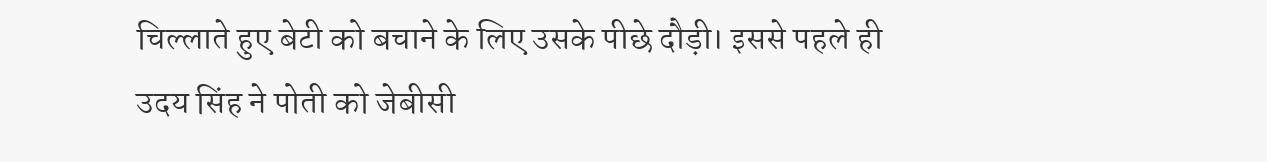चिल्लाते हुए बेटी को बचाने के लिए उसके पीछे दौड़ी। इससे पहले ही उदय सिंह ने पोती को जेबीसी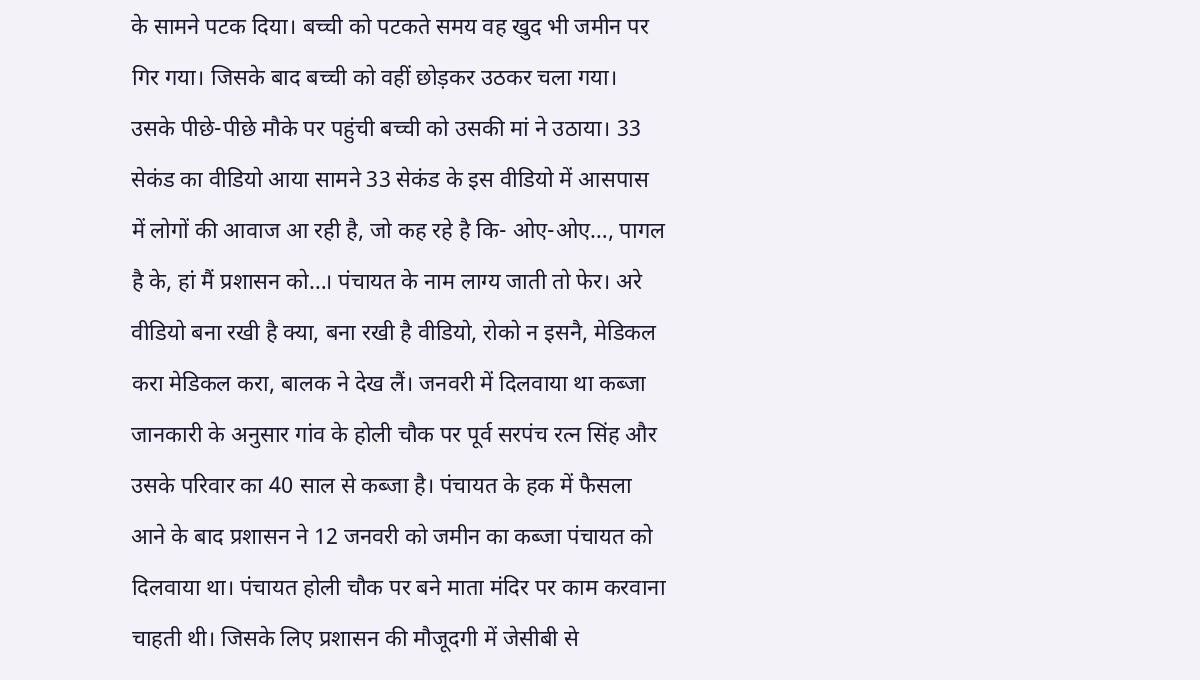के सामने पटक दिया। बच्ची को पटकते समय वह खुद भी जमीन पर गिर गया। जिसके बाद बच्ची को वहीं छोड़कर उठकर चला गया। उसके पीछे-पीछे मौके पर पहुंची बच्ची को उसकी मां ने उठाया। 33 सेकंड का वीडियो आया सामने 33 सेकंड के इस वीडियो में आसपास में लोगों की आवाज आ रही है, जो कह रहे है कि- ओए-ओए…, पागल है के, हां मैं प्रशासन को…। पंचायत के नाम लाग्य जाती तो फेर। अरे वीडियो बना रखी है क्या, बना रखी है वीडियो, रोको न इसनै, मेडिकल करा मेडिकल करा, बालक ने देख लैं। जनवरी में दिलवाया था कब्जा जानकारी के अनुसार गांव के होली चौक पर पूर्व सरपंच रत्न सिंह और उसके परिवार का 40 साल से कब्जा है। पंचायत के हक में फैसला आने के बाद प्रशासन ने 12 जनवरी को जमीन का कब्जा पंचायत को दिलवाया था। पंचायत होली चौक पर बने माता मंदिर पर काम करवाना चाहती थी। जिसके लिए प्रशासन की मौजूदगी में जेसीबी से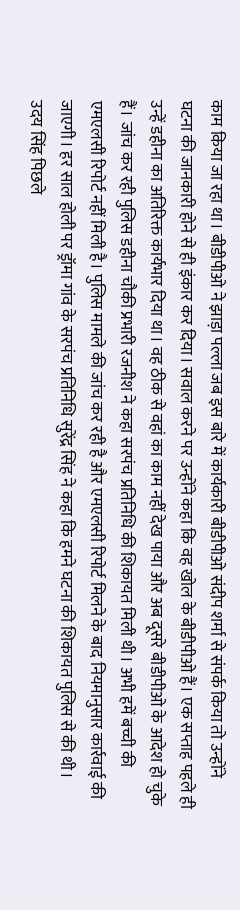काम किया जा रहा था। बीडीपीओ ने झाड़ा पल्ला जब इस बारे में कार्यकारी बीडीपीओ संदीप शर्मा से संपर्क किया तो उन्होंने घटना की जानकारी होने से ही इंकार कर दिया। सवाल करने पर उन्होंने कहा कि वह खोल के बीडीपीओ हैं। एक सप्ताह पहले ही उन्हें डहीना का अतिरिक्त कार्यभार दिया था। वह ठीक से वहां का काम नहीं देख पाया और अब दूसरे बीडीपीओ के आदेश हो चुके हैं। जांच कर रही पुलिस डहीना चौकी प्रभारी रजनीश ने कहा सरपंच प्रतिनिधि की शिकायत मिली थी। अभी हमें बच्ची की एमएलसी रिपोर्ट नहीं मिली है। पुलिस मामले की जांच कर रही है और एमएलसी रिपोर्ट मिलने के बाद नियमानुसार कार्रवाई की जाएगी। हर साल होली पर ड्रॉमा गांव के सरपंच प्रतिनिधि सुरेंद्र सिंह ने कहा कि हमने घटना की शिकायत पुलिस से की थी। उदय सिंह पिछले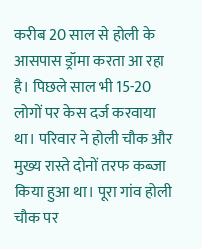करीब 20 साल से होली के आसपास ड्रॉमा करता आ रहा है। पिछले साल भी 15-20 लोगों पर केस दर्ज करवाया था। परिवार ने होली चौक और मुख्य रास्ते दोनों तरफ कब्जा किया हुआ था। पूरा गांव होली चौक पर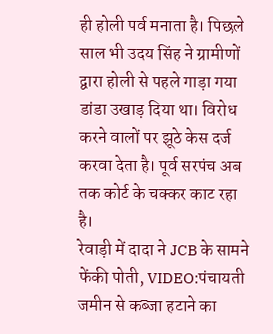ही होली पर्व मनाता है। पिछले साल भी उदय सिंह ने ग्रामीणों द्वारा होली से पहले गाड़ा गया डांडा उखाड़ दिया था। विरोध करने वालों पर झूठे केस दर्ज करवा देता है। पूर्व सरपंच अब तक कोर्ट के चक्कर काट रहा है।
रेवाड़ी में दादा ने JCB के सामने फेंकी पोती, VIDEO:पंचायती जमीन से कब्जा हटाने का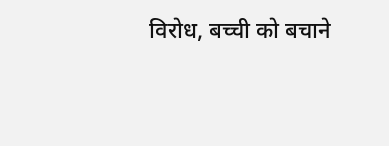विरोध, बच्ची को बचाने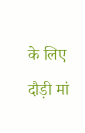के लिए दौड़ी मां